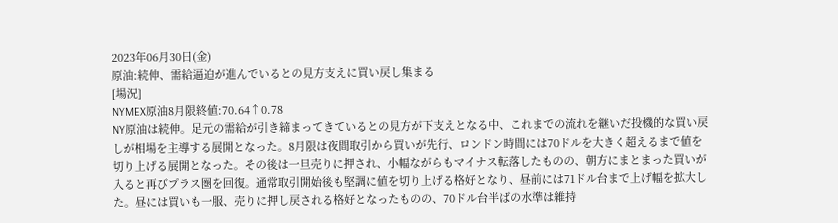2023年06月30日(金)
原油:続伸、需給逼迫が進んでいるとの見方支えに買い戻し集まる
[場況]
NYMEX原油8月限終値:70.64↑0.78
NY原油は続伸。足元の需給が引き締まってきているとの見方が下支えとなる中、これまでの流れを継いだ投機的な買い戻しが相場を主導する展開となった。8月限は夜間取引から買いが先行、ロンドン時間には70ドルを大きく超えるまで値を切り上げる展開となった。その後は一旦売りに押され、小幅ながらもマイナス転落したものの、朝方にまとまった買いが入ると再びプラス圏を回復。通常取引開始後も堅調に値を切り上げる格好となり、昼前には71ドル台まで上げ幅を拡大した。昼には買いも一服、売りに押し戻される格好となったものの、70ドル台半ばの水準は維持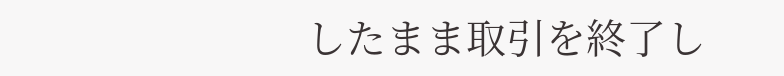したまま取引を終了し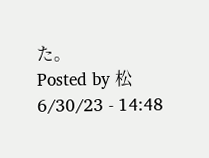た。
Posted by 松 6/30/23 - 14:48